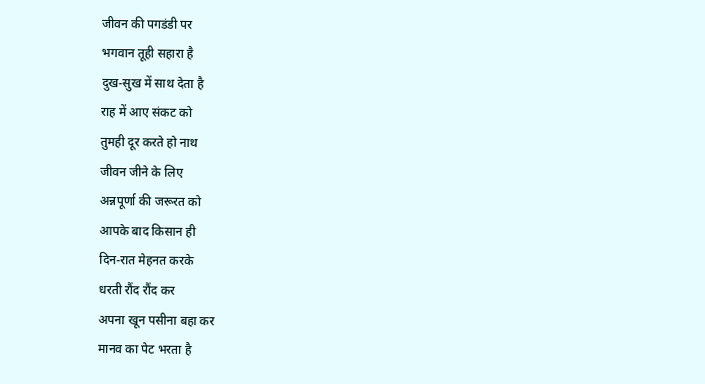जीवन की पगडंडी पर
भगवान तूही सहारा है
दुख-सुख में साथ देता है
राह में आए संकट को
तुमही दूर करते हो नाथ
जीवन जीने के लिए
अन्नपूर्णा की जरूरत को
आपके बाद किसान ही
दिन-रात मेहनत करके
धरती रौंद रौंद कर
अपना खून पसीना बहा कर
मानव का पेट भरता है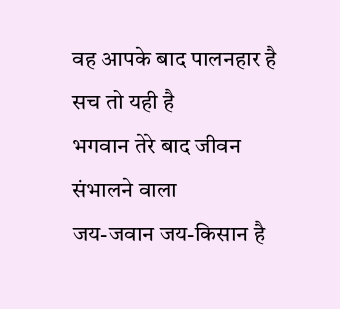वह आपके बाद पालनहार है
सच तो यही है
भगवान तेरे बाद जीवन संभालने वाला
जय-जवान जय-किसान है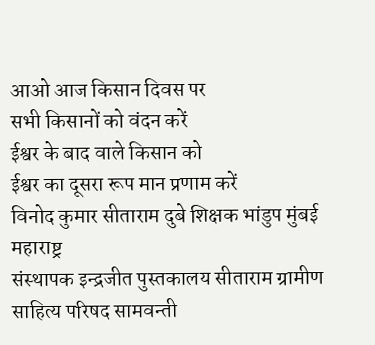आओ आज किसान दिवस पर
सभी किसानों को वंदन करें
ईश्वर के बाद वाले किसान को
ईश्वर का दूसरा रूप मान प्रणाम करें
विनोद कुमार सीताराम दुबे शिक्षक भांडुप मुंबई महाराष्ट्र
संस्थापक इन्द्रजीत पुस्तकालय सीताराम ग्रामीण साहित्य परिषद सामवन्ती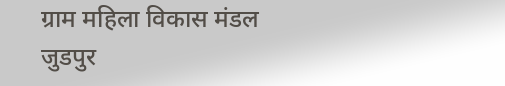ग्राम महिला विकास मंडल जुडपुर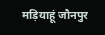मड़ियाहूं जौनपुर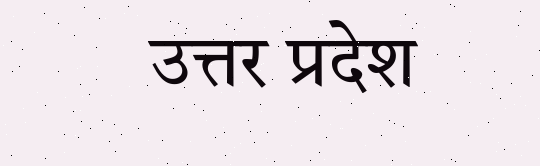उत्तर प्रदेश